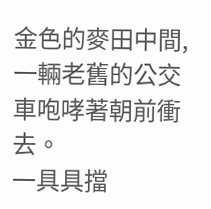金色的麥田中間,一輛老舊的公交車咆哮著朝前衝去。
一具具擋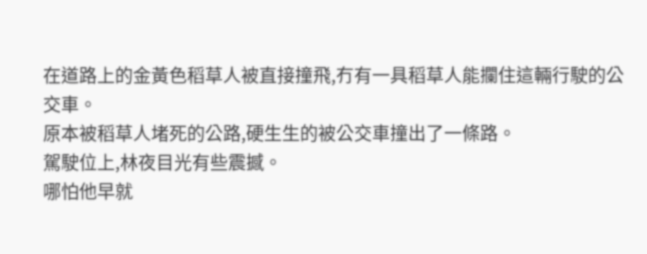在道路上的金黃色稻草人被直接撞飛,冇有一具稻草人能攔住這輛行駛的公交車。
原本被稻草人堵死的公路,硬生生的被公交車撞出了一條路。
駕駛位上,林夜目光有些震撼。
哪怕他早就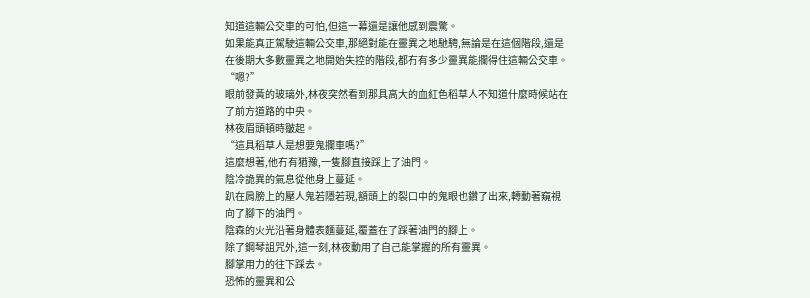知道這輛公交車的可怕,但這一幕還是讓他感到震驚。
如果能真正駕駛這輛公交車,那絕對能在靈異之地馳騁,無論是在這個階段,還是在後期大多數靈異之地開始失控的階段,都冇有多少靈異能攔得住這輛公交車。
“嗯?”
眼前發黃的玻璃外,林夜突然看到那具高大的血紅色稻草人不知道什麼時候站在了前方道路的中央。
林夜眉頭頓時皺起。
“這具稻草人是想要鬼攔車嗎?”
這麼想著,他冇有猶豫,一隻腳直接踩上了油門。
陰冷詭異的氣息從他身上蔓延。
趴在肩膀上的壓人鬼若隱若現,額頭上的裂口中的鬼眼也鑽了出來,轉動著窺視向了腳下的油門。
陰森的火光沿著身體表麵蔓延,覆蓋在了踩著油門的腳上。
除了鋼琴詛咒外,這一刻,林夜動用了自己能掌握的所有靈異。
腳掌用力的往下踩去。
恐怖的靈異和公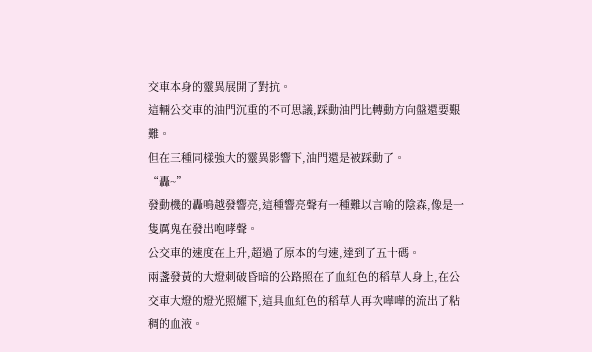交車本身的靈異展開了對抗。
這輛公交車的油門沉重的不可思議,踩動油門比轉動方向盤還要艱難。
但在三種同樣強大的靈異影響下,油門還是被踩動了。
“轟~”
發動機的轟鳴越發響亮,這種響亮聲有一種難以言喻的陰森,像是一隻厲鬼在發出咆哮聲。
公交車的速度在上升,超過了原本的勻速,達到了五十碼。
兩盞發黃的大燈刺破昏暗的公路照在了血紅色的稻草人身上,在公交車大燈的燈光照耀下,這具血紅色的稻草人再次嘩嘩的流出了粘稠的血液。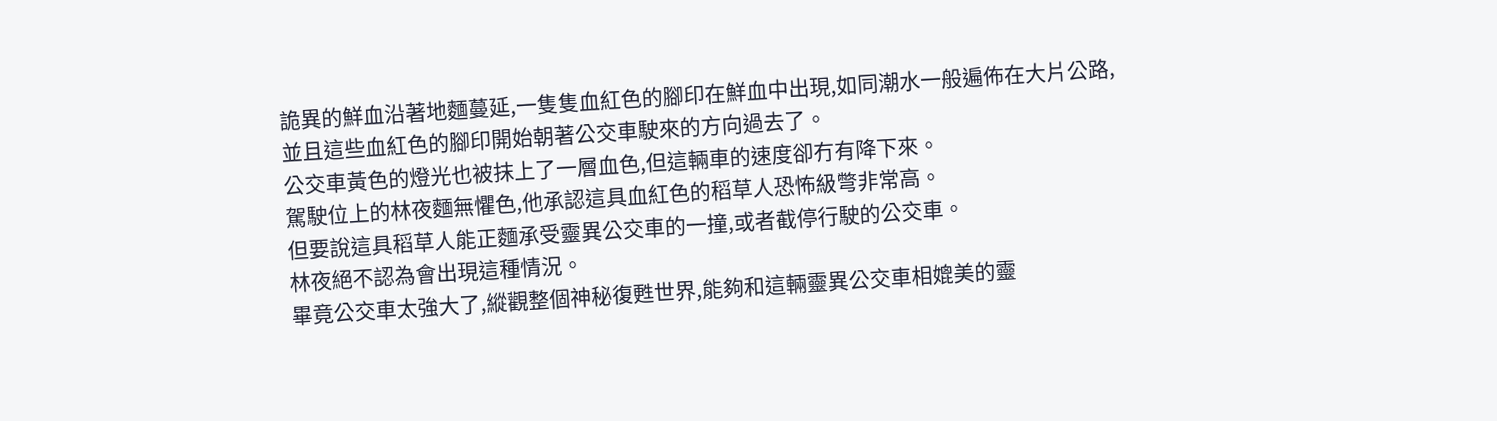詭異的鮮血沿著地麵蔓延,一隻隻血紅色的腳印在鮮血中出現,如同潮水一般遍佈在大片公路,並且這些血紅色的腳印開始朝著公交車駛來的方向過去了。
公交車黃色的燈光也被抹上了一層血色,但這輛車的速度卻冇有降下來。
駕駛位上的林夜麵無懼色,他承認這具血紅色的稻草人恐怖級彆非常高。
但要說這具稻草人能正麵承受靈異公交車的一撞,或者截停行駛的公交車。
林夜絕不認為會出現這種情況。
畢竟公交車太強大了,縱觀整個神秘復甦世界,能夠和這輛靈異公交車相媲美的靈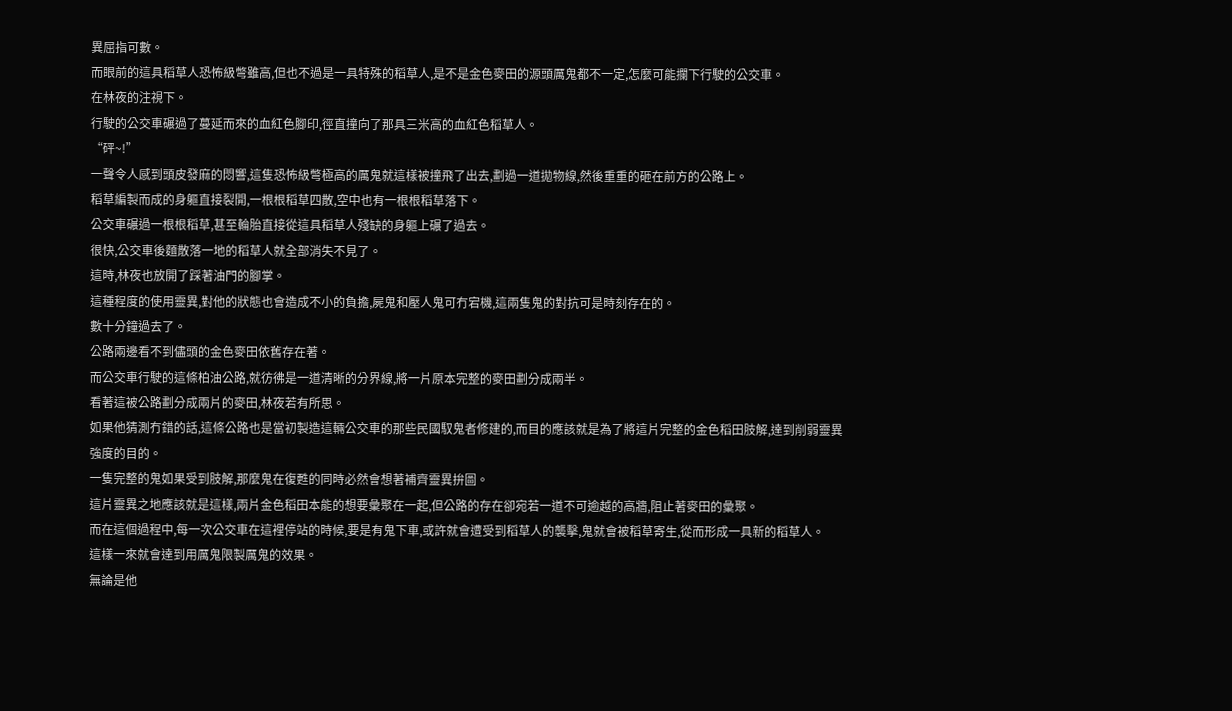異屈指可數。
而眼前的這具稻草人恐怖級彆雖高,但也不過是一具特殊的稻草人,是不是金色麥田的源頭厲鬼都不一定,怎麼可能攔下行駛的公交車。
在林夜的注視下。
行駛的公交車碾過了蔓延而來的血紅色腳印,徑直撞向了那具三米高的血紅色稻草人。
“砰~!”
一聲令人感到頭皮發麻的悶響,這隻恐怖級彆極高的厲鬼就這樣被撞飛了出去,劃過一道拋物線,然後重重的砸在前方的公路上。
稻草編製而成的身軀直接裂開,一根根稻草四散,空中也有一根根稻草落下。
公交車碾過一根根稻草,甚至輪胎直接從這具稻草人殘缺的身軀上碾了過去。
很快,公交車後麵散落一地的稻草人就全部消失不見了。
這時,林夜也放開了踩著油門的腳掌。
這種程度的使用靈異,對他的狀態也會造成不小的負擔,屍鬼和壓人鬼可冇宕機,這兩隻鬼的對抗可是時刻存在的。
數十分鐘過去了。
公路兩邊看不到儘頭的金色麥田依舊存在著。
而公交車行駛的這條柏油公路,就彷彿是一道清晰的分界線,將一片原本完整的麥田劃分成兩半。
看著這被公路劃分成兩片的麥田,林夜若有所思。
如果他猜測冇錯的話,這條公路也是當初製造這輛公交車的那些民國馭鬼者修建的,而目的應該就是為了將這片完整的金色稻田肢解,達到削弱靈異強度的目的。
一隻完整的鬼如果受到肢解,那麼鬼在復甦的同時必然會想著補齊靈異拚圖。
這片靈異之地應該就是這樣,兩片金色稻田本能的想要彙聚在一起,但公路的存在卻宛若一道不可逾越的高牆,阻止著麥田的彙聚。
而在這個過程中,每一次公交車在這裡停站的時候,要是有鬼下車,或許就會遭受到稻草人的襲擊,鬼就會被稻草寄生,從而形成一具新的稻草人。
這樣一來就會達到用厲鬼限製厲鬼的效果。
無論是他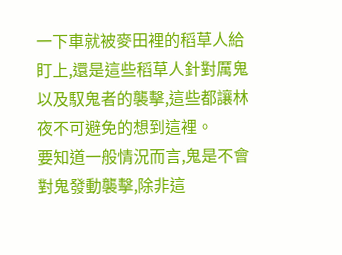一下車就被麥田裡的稻草人給盯上,還是這些稻草人針對厲鬼以及馭鬼者的襲擊,這些都讓林夜不可避免的想到這裡。
要知道一般情況而言,鬼是不會對鬼發動襲擊,除非這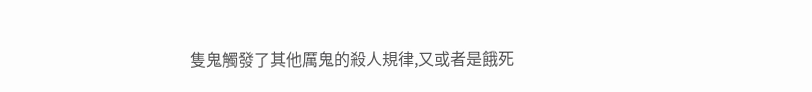隻鬼觸發了其他厲鬼的殺人規律,又或者是餓死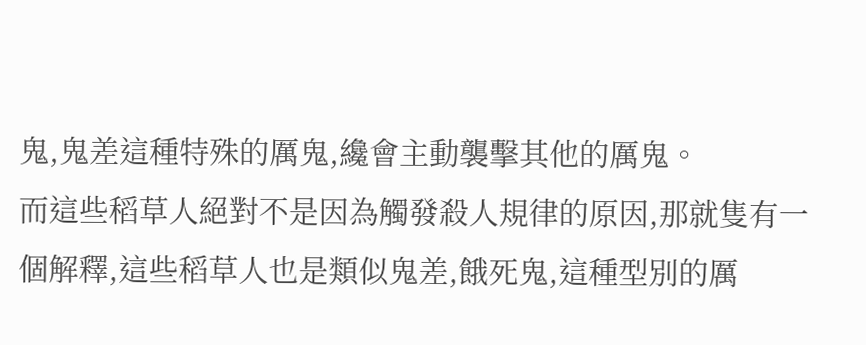鬼,鬼差這種特殊的厲鬼,纔會主動襲擊其他的厲鬼。
而這些稻草人絕對不是因為觸發殺人規律的原因,那就隻有一個解釋,這些稻草人也是類似鬼差,餓死鬼,這種型別的厲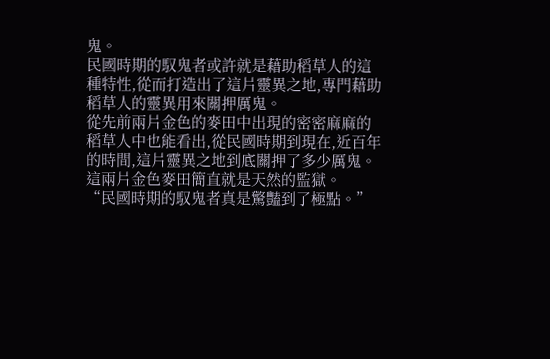鬼。
民國時期的馭鬼者或許就是藉助稻草人的這種特性,從而打造出了這片靈異之地,專門藉助稻草人的靈異用來關押厲鬼。
從先前兩片金色的麥田中出現的密密麻麻的稻草人中也能看出,從民國時期到現在,近百年的時間,這片靈異之地到底關押了多少厲鬼。
這兩片金色麥田簡直就是天然的監獄。
“民國時期的馭鬼者真是驚豔到了極點。”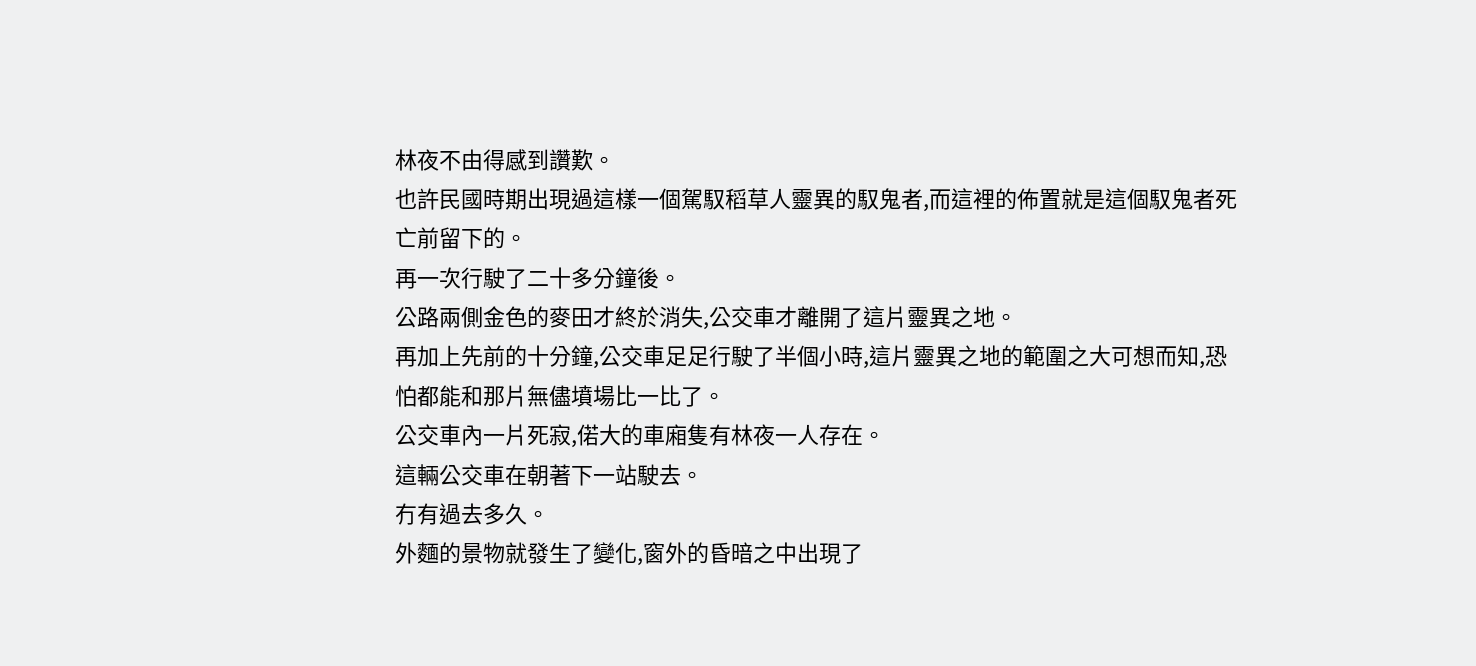林夜不由得感到讚歎。
也許民國時期出現過這樣一個駕馭稻草人靈異的馭鬼者,而這裡的佈置就是這個馭鬼者死亡前留下的。
再一次行駛了二十多分鐘後。
公路兩側金色的麥田才終於消失,公交車才離開了這片靈異之地。
再加上先前的十分鐘,公交車足足行駛了半個小時,這片靈異之地的範圍之大可想而知,恐怕都能和那片無儘墳場比一比了。
公交車內一片死寂,偌大的車廂隻有林夜一人存在。
這輛公交車在朝著下一站駛去。
冇有過去多久。
外麵的景物就發生了變化,窗外的昏暗之中出現了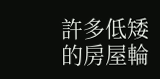許多低矮的房屋輪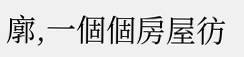廓,一個個房屋彷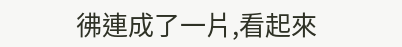彿連成了一片,看起來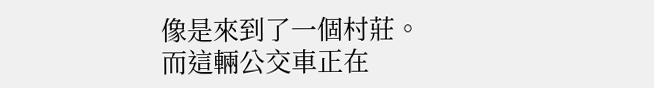像是來到了一個村莊。
而這輛公交車正在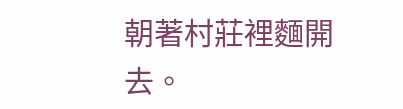朝著村莊裡麵開去。